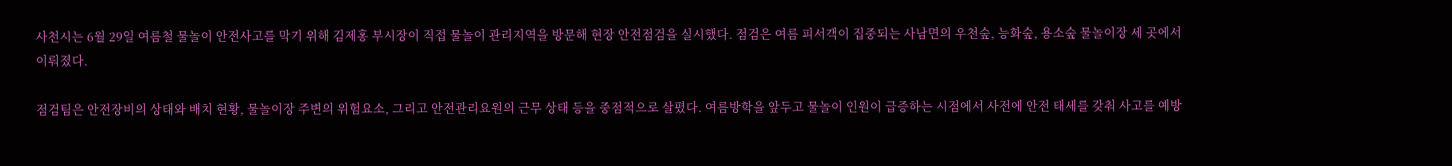사천시는 6월 29일 여름철 물놀이 안전사고를 막기 위해 김제홍 부시장이 직접 물놀이 관리지역을 방문해 현장 안전점검을 실시했다. 점검은 여름 피서객이 집중되는 사남면의 우천숲, 능화숲, 용소숲 물놀이장 세 곳에서 이뤄졌다.

점검팀은 안전장비의 상태와 배치 현황, 물놀이장 주변의 위험요소, 그리고 안전관리요원의 근무 상태 등을 중점적으로 살폈다. 여름방학을 앞두고 물놀이 인원이 급증하는 시점에서 사전에 안전 태세를 갖춰 사고를 예방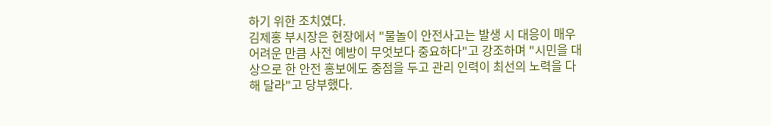하기 위한 조치였다.
김제홍 부시장은 현장에서 "물놀이 안전사고는 발생 시 대응이 매우 어려운 만큼 사전 예방이 무엇보다 중요하다"고 강조하며 "시민을 대상으로 한 안전 홍보에도 중점을 두고 관리 인력이 최선의 노력을 다해 달라"고 당부했다.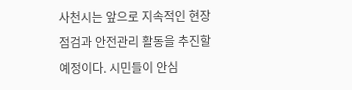사천시는 앞으로 지속적인 현장 점검과 안전관리 활동을 추진할 예정이다. 시민들이 안심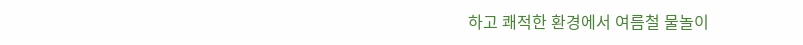하고 쾌적한 환경에서 여름철 물놀이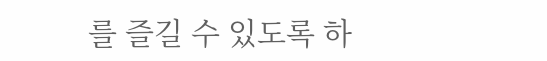를 즐길 수 있도록 하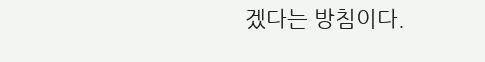겠다는 방침이다.